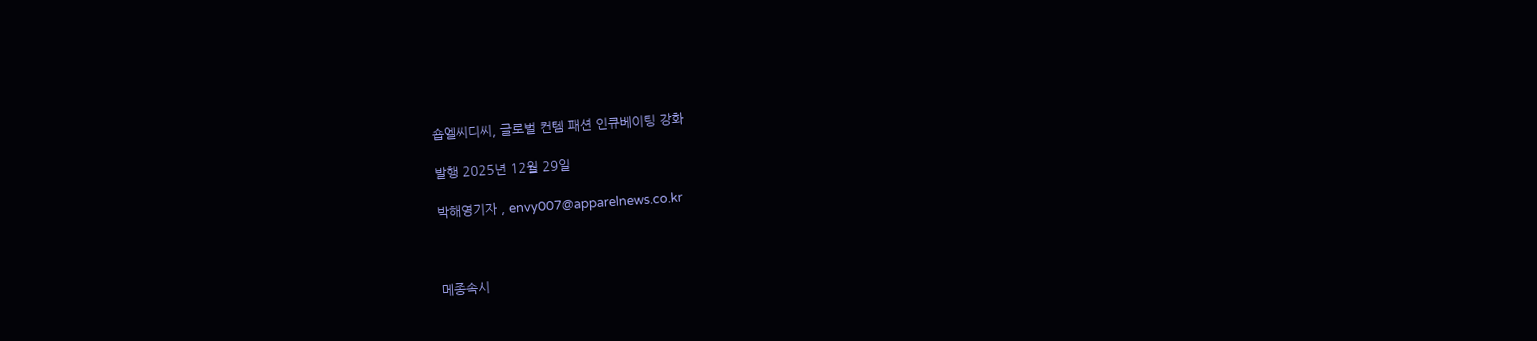숍엘씨디씨, 글로벌 컨템 패션 인큐베이팅 강화

발행 2025년 12월 29일

박해영기자 , envy007@apparelnews.co.kr



메종속시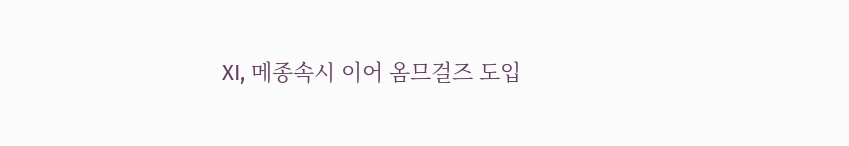XI, 메종속시 이어 옴므걸즈 도입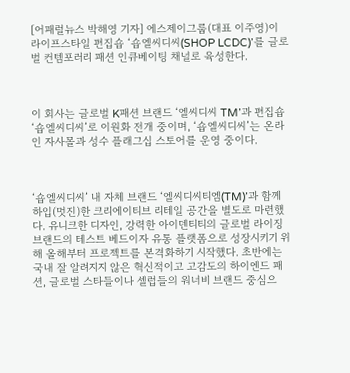[어패럴뉴스 박해영 기자] 에스제이그룹(대표 이주영)이 라이프스타일 편집숍 ‘숍엘씨디씨(SHOP LCDC)’를 글로벌 컨템포러리 패션 인큐베이팅 채널로 육성한다.



이 회사는 글로벌 K패션 브랜드 ‘엘씨디씨 TM’과 편집숍 ‘숍엘씨디씨’로 이원화 전개 중이며, ‘숍엘씨디씨’는 온라인 자사몰과 성수 플래그십 스토어를 운영 중이다.



‘숍엘씨디씨’ 내 자체 브랜드 ‘엘씨디씨티엠(TM)’과 함께 하입(멋진)한 크리에이티브 리테일 공간을 별도로 마련했다. 유니크한 디자인, 강력한 아이덴티티의 글로벌 라이징 브랜드의 테스트 베드이자 유통 플랫폼으로 성장시키기 위해 올해부터 프로젝트를 본격화하기 시작했다. 초반에는 국내 잘 알려지지 않은 혁신적이고 고감도의 하이엔드 패션, 글로벌 스타들이나 셀럽들의 워너비 브랜드 중심으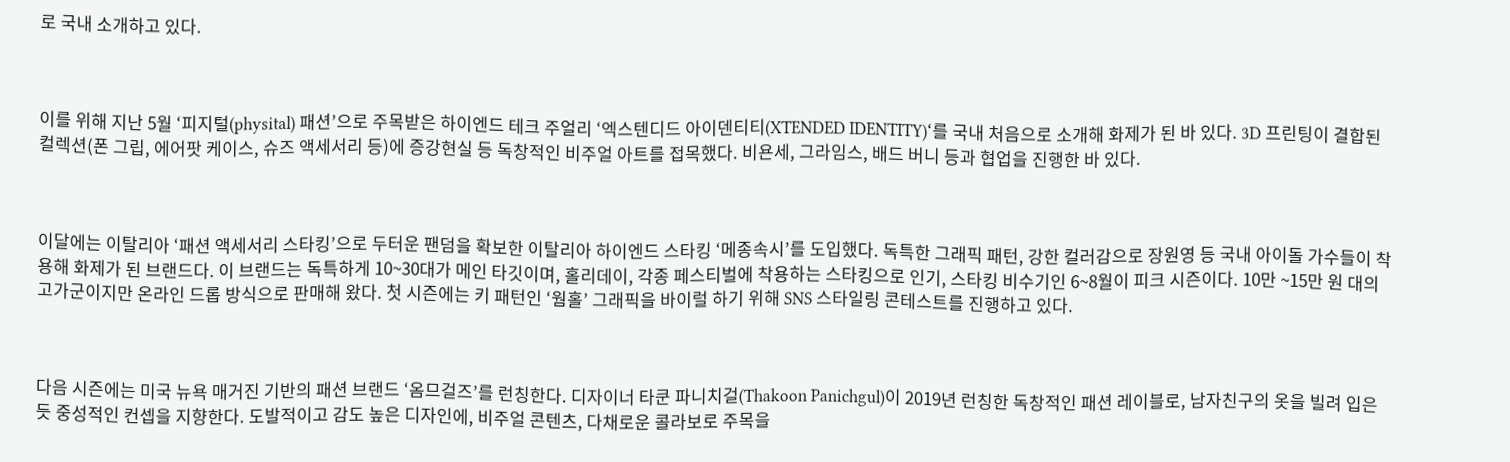로 국내 소개하고 있다.



이를 위해 지난 5월 ‘피지털(physital) 패션’으로 주목받은 하이엔드 테크 주얼리 ‘엑스텐디드 아이덴티티(XTENDED IDENTITY)‘를 국내 처음으로 소개해 화제가 된 바 있다. 3D 프린팅이 결합된 컬렉션(폰 그립, 에어팟 케이스, 슈즈 액세서리 등)에 증강현실 등 독창적인 비주얼 아트를 접목했다. 비욘세, 그라임스, 배드 버니 등과 협업을 진행한 바 있다.



이달에는 이탈리아 ‘패션 액세서리 스타킹’으로 두터운 팬덤을 확보한 이탈리아 하이엔드 스타킹 ‘메종속시’를 도입했다. 독특한 그래픽 패턴, 강한 컬러감으로 장원영 등 국내 아이돌 가수들이 착용해 화제가 된 브랜드다. 이 브랜드는 독특하게 10~30대가 메인 타깃이며, 홀리데이, 각종 페스티벌에 착용하는 스타킹으로 인기, 스타킹 비수기인 6~8월이 피크 시즌이다. 10만 ~15만 원 대의 고가군이지만 온라인 드롭 방식으로 판매해 왔다. 첫 시즌에는 키 패턴인 ‘웜홀’ 그래픽을 바이럴 하기 위해 SNS 스타일링 콘테스트를 진행하고 있다.



다음 시즌에는 미국 뉴욕 매거진 기반의 패션 브랜드 ‘옴므걸즈’를 런칭한다. 디자이너 타쿤 파니치걸(Thakoon Panichgul)이 2019년 런칭한 독창적인 패션 레이블로, 남자친구의 옷을 빌려 입은 듯 중성적인 컨셉을 지향한다. 도발적이고 감도 높은 디자인에, 비주얼 콘텐츠, 다채로운 콜라보로 주목을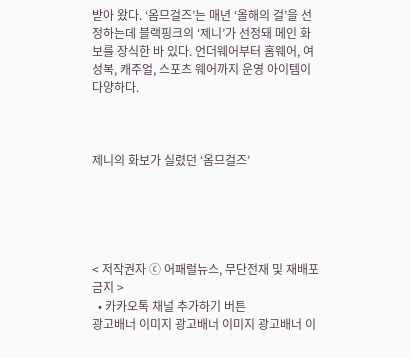받아 왔다. ‘옴므걸즈’는 매년 ‘올해의 걸’을 선정하는데 블랙핑크의 ‘제니’가 선정돼 메인 화보를 장식한 바 있다. 언더웨어부터 홈웨어, 여성복, 캐주얼, 스포츠 웨어까지 운영 아이템이 다양하다.



제니의 화보가 실렸던 ‘옴므걸즈’





< 저작권자 ⓒ 어패럴뉴스, 무단전재 및 재배포 금지 >
  • 카카오톡 채널 추가하기 버튼
광고배너 이미지 광고배너 이미지 광고배너 이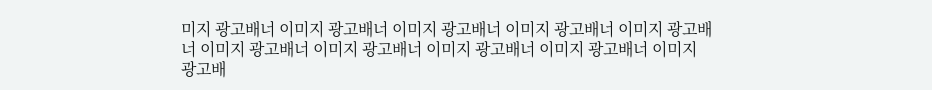미지 광고배너 이미지 광고배너 이미지 광고배너 이미지 광고배너 이미지 광고배너 이미지 광고배너 이미지 광고배너 이미지 광고배너 이미지 광고배너 이미지 광고배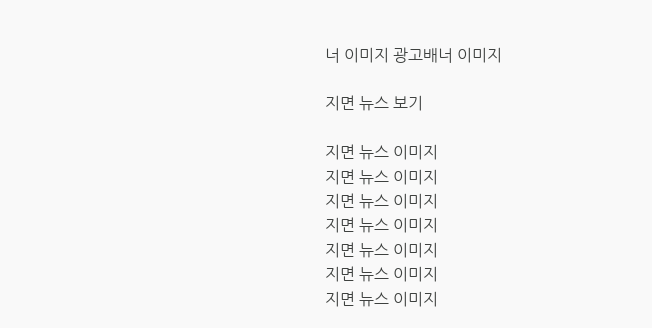너 이미지 광고배너 이미지

지면 뉴스 보기

지면 뉴스 이미지
지면 뉴스 이미지
지면 뉴스 이미지
지면 뉴스 이미지
지면 뉴스 이미지
지면 뉴스 이미지
지면 뉴스 이미지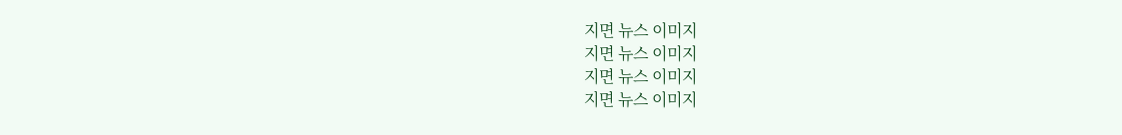지면 뉴스 이미지
지면 뉴스 이미지
지면 뉴스 이미지
지면 뉴스 이미지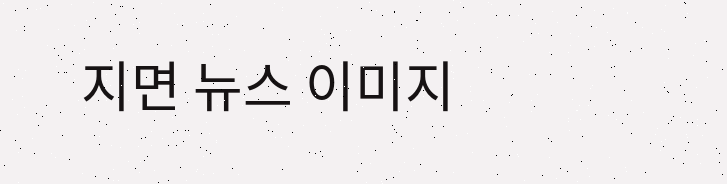지면 뉴스 이미지